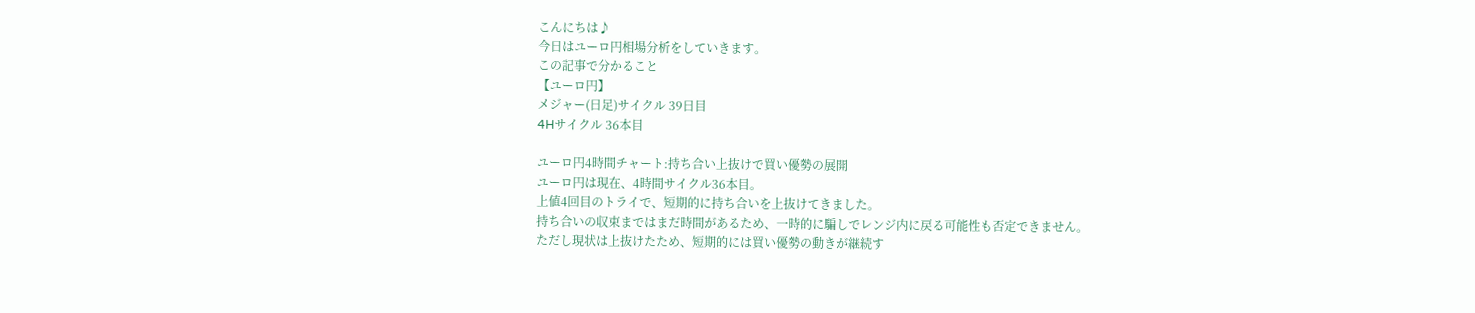こんにちは♪
今日はユーロ円相場分析をしていきます。
この記事で分かること
【ユーロ円】
メジャー(日足)サイクル 39日目
4Hサイクル 36本目

ユーロ円4時間チャート:持ち合い上抜けで買い優勢の展開
ユーロ円は現在、4時間サイクル36本目。
上値4回目のトライで、短期的に持ち合いを上抜けてきました。
持ち合いの収束まではまだ時間があるため、一時的に騙しでレンジ内に戻る可能性も否定できません。
ただし現状は上抜けたため、短期的には買い優勢の動きが継続す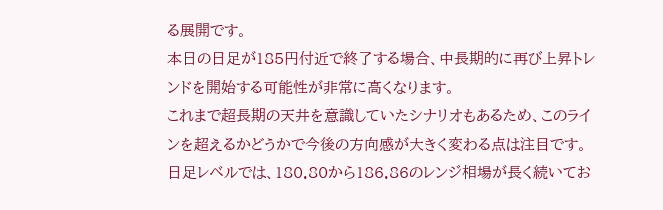る展開です。
本日の日足が185円付近で終了する場合、中長期的に再び上昇トレンドを開始する可能性が非常に高くなります。
これまで超長期の天井を意識していたシナリオもあるため、このラインを超えるかどうかで今後の方向感が大きく変わる点は注目です。
日足レベルでは、180.80から186.86のレンジ相場が長く続いてお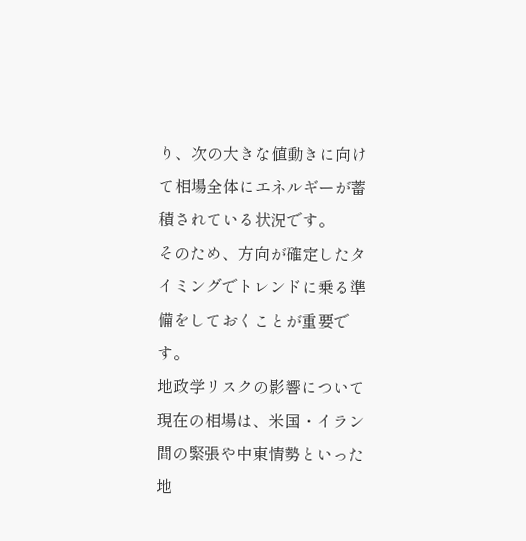り、次の大きな値動きに向けて相場全体にエネルギーが蓄積されている状況です。
そのため、方向が確定したタイミングでトレンドに乗る準備をしておくことが重要です。
地政学リスクの影響について
現在の相場は、米国・イラン間の緊張や中東情勢といった地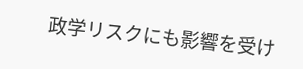政学リスクにも影響を受け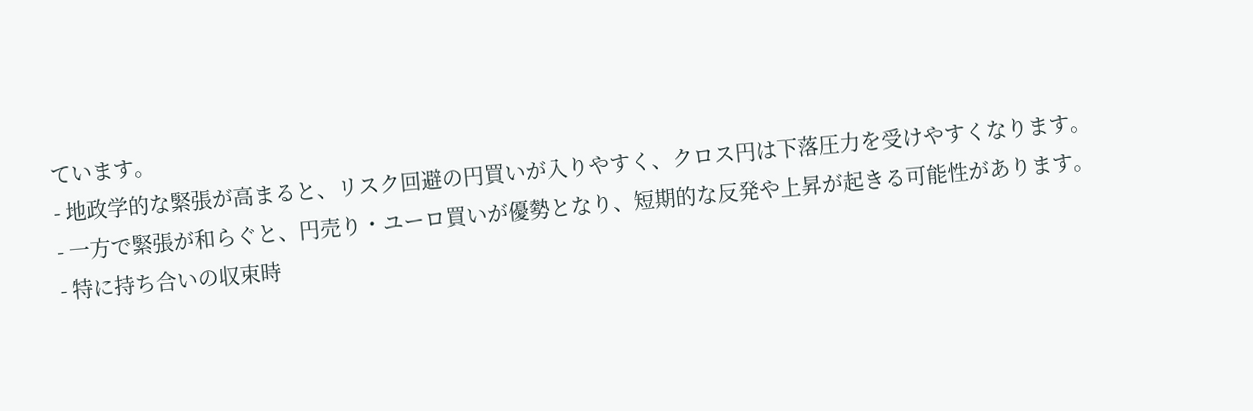ています。
- 地政学的な緊張が高まると、リスク回避の円買いが入りやすく、クロス円は下落圧力を受けやすくなります。
- 一方で緊張が和らぐと、円売り・ユーロ買いが優勢となり、短期的な反発や上昇が起きる可能性があります。
- 特に持ち合いの収束時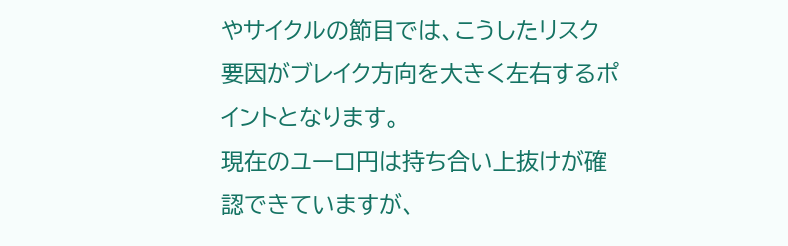やサイクルの節目では、こうしたリスク要因がブレイク方向を大きく左右するポイントとなります。
現在のユーロ円は持ち合い上抜けが確認できていますが、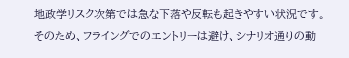地政学リスク次第では急な下落や反転も起きやすい状況です。
そのため、フライングでのエントリーは避け、シナリオ通りの動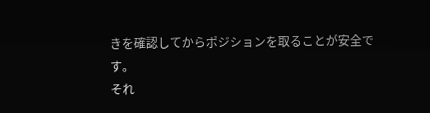きを確認してからポジションを取ることが安全です。
それ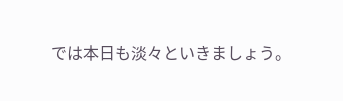では本日も淡々といきましょう。